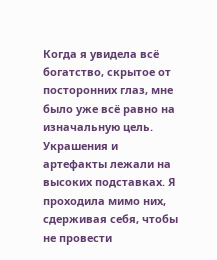Когда я увидела всё богатство, скрытое от посторонних глаз, мне было уже всё равно на изначальную цель.
Украшения и артефакты лежали на высоких подставках. Я проходила мимо них, сдерживая себя, чтобы не провести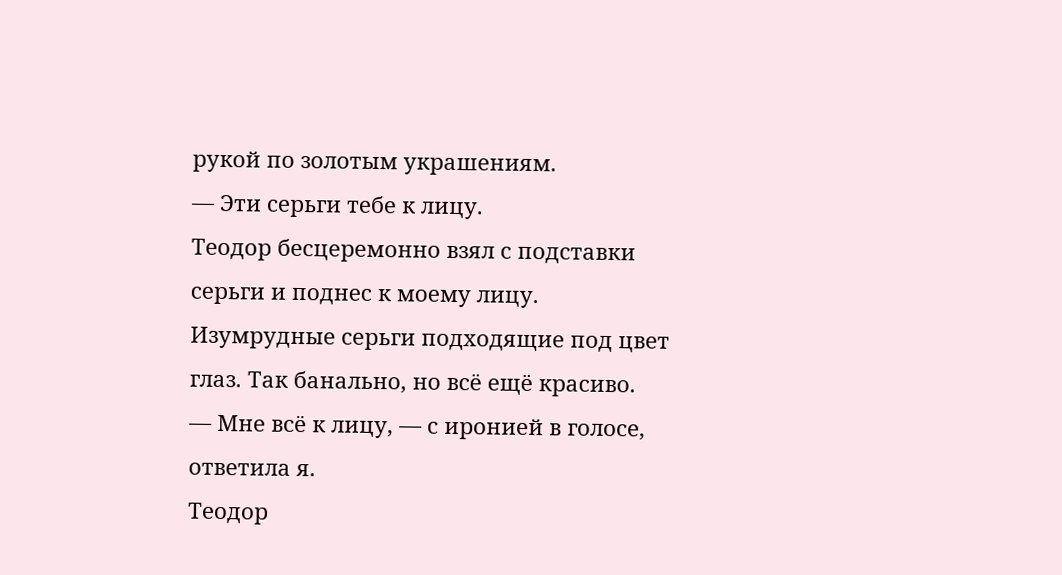рукой по золотым украшениям.
— Эти серьги тебе к лицу.
Теодор бесцеремонно взял с подставки серьги и поднес к моему лицу.
Изумрудные серьги подходящие под цвет глаз. Так банально, но всё ещё красиво.
— Мне всё к лицу, — с иронией в голосе, ответила я.
Теодор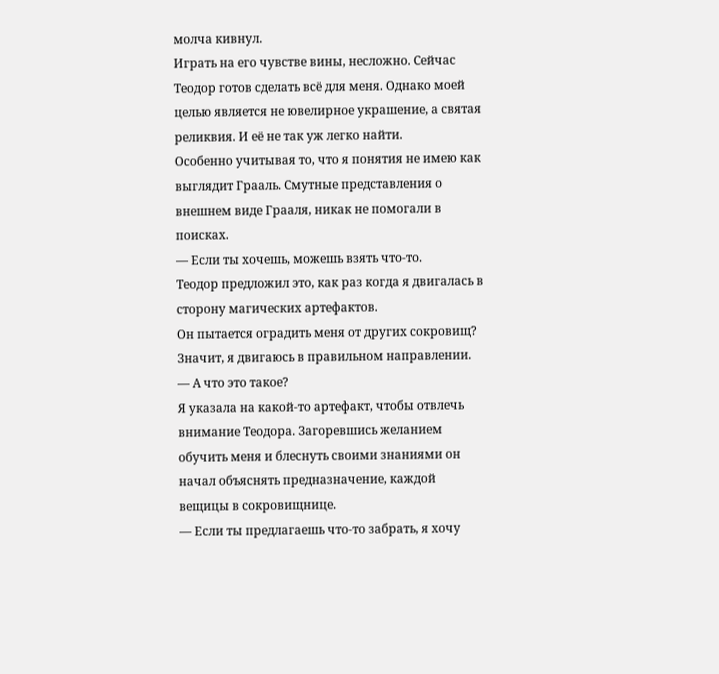молча кивнул.
Играть на его чувстве вины, несложно. Сейчас Теодор готов сделать всё для меня. Однако моей целью является не ювелирное украшение, а святая реликвия. И её не так уж легко найти.
Особенно учитывая то, что я понятия не имею как выглядит Грааль. Смутные представления о внешнем виде Грааля, никак не помогали в поисках.
— Если ты хочешь, можешь взять что-то.
Теодор предложил это, как раз когда я двигалась в сторону магических артефактов.
Он пытается оградить меня от других сокровищ? Значит, я двигаюсь в правильном направлении.
— А что это такое?
Я указала на какой-то артефакт, чтобы отвлечь внимание Теодора. Загоревшись желанием обучить меня и блеснуть своими знаниями он начал объяснять предназначение, каждой вещицы в сокровищнице.
— Если ты предлагаешь что-то забрать, я хочу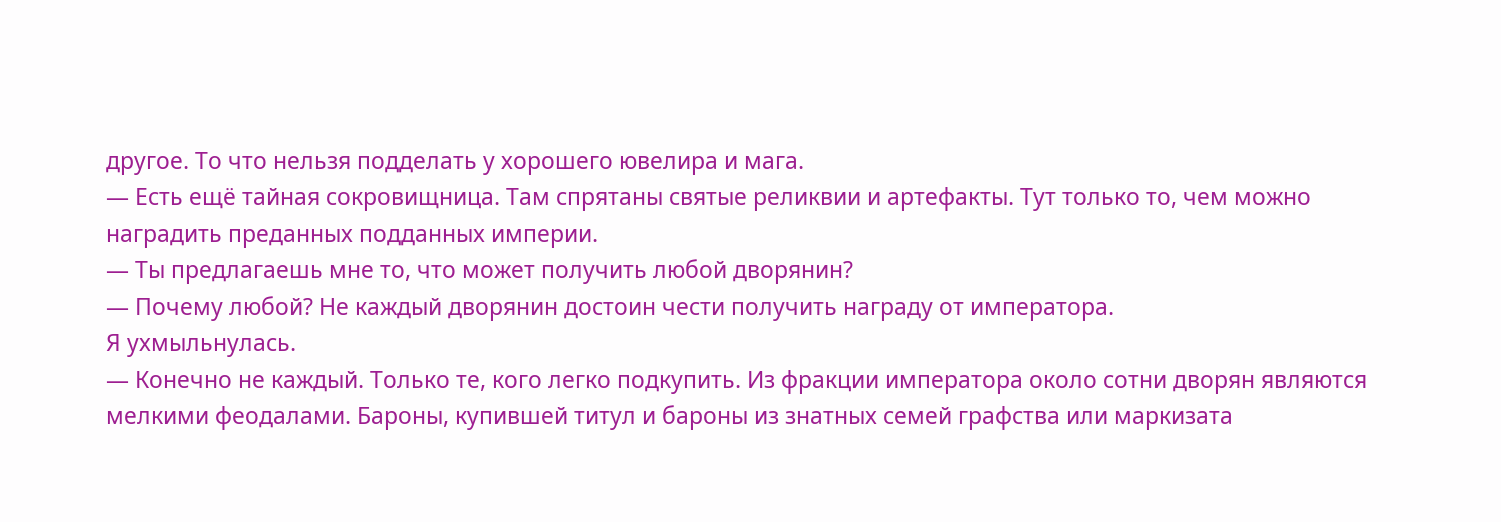другое. То что нельзя подделать у хорошего ювелира и мага.
— Есть ещё тайная сокровищница. Там спрятаны святые реликвии и артефакты. Тут только то, чем можно наградить преданных подданных империи.
— Ты предлагаешь мне то, что может получить любой дворянин?
— Почему любой? Не каждый дворянин достоин чести получить награду от императора.
Я ухмыльнулась.
— Конечно не каждый. Только те, кого легко подкупить. Из фракции императора около сотни дворян являются мелкими феодалами. Бароны, купившей титул и бароны из знатных семей графства или маркизата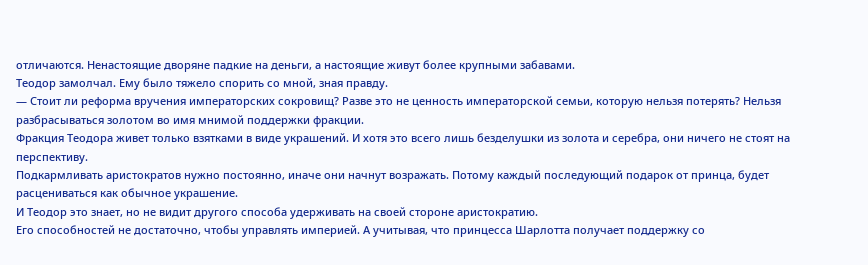отличаются. Ненастоящие дворяне падкие на деньги, а настоящие живут более крупными забавами.
Теодор замолчал. Ему было тяжело спорить со мной, зная правду.
— Стоит ли реформа вручения императорских сокровищ? Разве это не ценность императорской семьи, которую нельзя потерять? Нельзя разбрасываться золотом во имя мнимой поддержки фракции.
Фракция Теодора живет только взятками в виде украшений. И хотя это всего лишь безделушки из золота и серебра, они ничего не стоят на перспективу.
Подкармливать аристократов нужно постоянно, иначе они начнут возражать. Потому каждый последующий подарок от принца, будет расцениваться как обычное украшение.
И Теодор это знает, но не видит другого способа удерживать на своей стороне аристократию.
Его способностей не достаточно, чтобы управлять империей. А учитывая, что принцесса Шарлотта получает поддержку со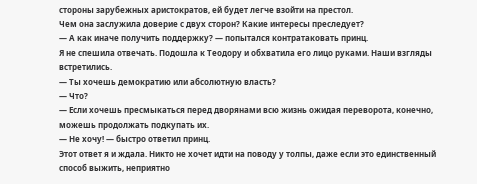стороны зарубежных аристократов, ей будет легче взойти на престол.
Чем она заслужила доверие с двух сторон? Какие интересы преследует?
— А как иначе получить поддержку? — попытался контратаковать принц.
Я не спешила отвечать. Подошла к Теодору и обхватила его лицо руками. Наши взгляды встретились.
— Ты хочешь демократию или абсолютную власть?
— Что?
— Если хочешь пресмыкаться перед дворянами всю жизнь ожидая переворота, конечно, можешь продолжать подкупать их.
— Не хочу! — быстро ответил принц.
Этот ответ я и ждала. Никто не хочет идти на поводу у толпы, даже если это единственный способ выжить, неприятно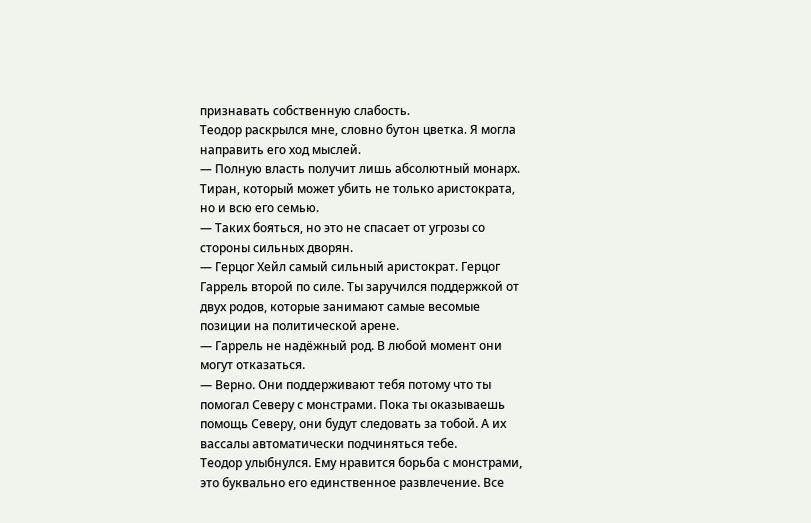признавать собственную слабость.
Теодор раскрылся мне, словно бутон цветка. Я могла направить его ход мыслей.
— Полную власть получит лишь абсолютный монарх. Тиран, который может убить не только аристократа, но и всю его семью.
— Таких бояться, но это не спасает от угрозы со стороны сильных дворян.
— Герцог Хейл самый сильный аристократ. Герцог Гаррель второй по силе. Ты заручился поддержкой от двух родов, которые занимают самые весомые позиции на политической арене.
— Гаррель не надёжный род. В любой момент они могут отказаться.
— Верно. Они поддерживают тебя потому что ты помогал Северу с монстрами. Пока ты оказываешь помощь Северу, они будут следовать за тобой. А их вассалы автоматически подчиняться тебе.
Теодор улыбнулся. Ему нравится борьба с монстрами, это буквально его единственное развлечение. Все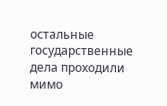остальные государственные дела проходили мимо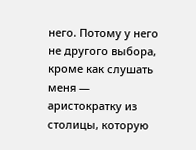него. Потому у него не другого выбора, кроме как слушать меня — аристократку из столицы, которую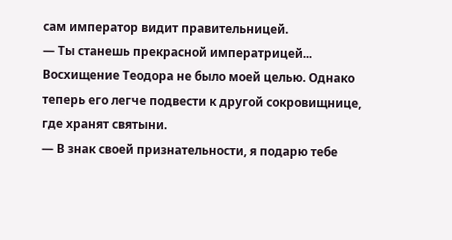сам император видит правительницей.
— Ты станешь прекрасной императрицей...
Восхищение Теодора не было моей целью. Однако теперь его легче подвести к другой сокровищнице, где хранят святыни.
— В знак своей признательности, я подарю тебе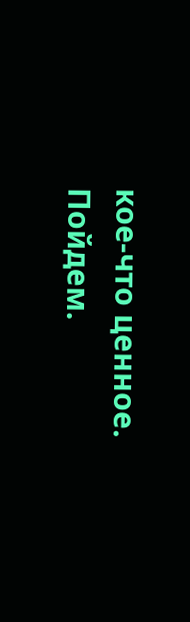кое-что ценное. Пойдем.